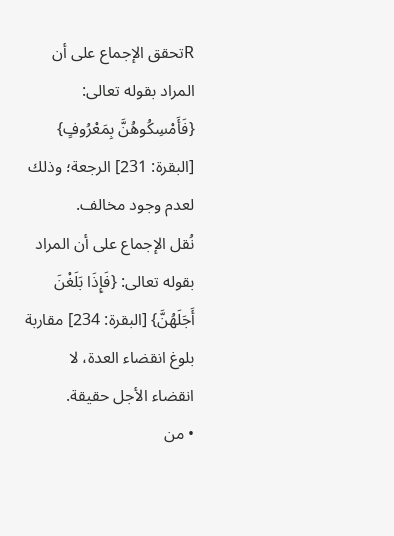Rتحقق الإجماع على أن المراد بقوله تعالى: {فَأَمْسِكُوهُنَّ بِمَعْرُوفٍ} [البقرة: 231] الرجعة؛ وذلك لعدم وجود مخالف.
نُقل الإجماع على أن المراد بقوله تعالى: {فَإِذَا بَلَغْنَ أَجَلَهُنَّ} [البقرة: 234] مقاربة بلوغ انقضاء العدة، لا انقضاء الأجل حقيقة.
• من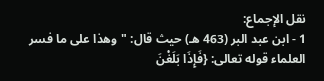نقل الإجماع:
1 - ابن عبد البر (463 هـ) حيث قال: "وهذا على ما فسر العلماء قوله تعالى: {فَإِذَا بَلَغْنَ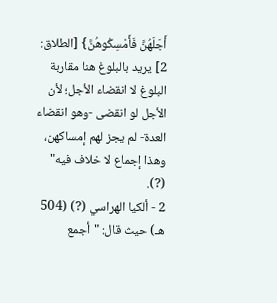أَجَلَهُنَّ فَأَمْسِكُوهُنَّ} [الطلاق: 2] يريد بالبلوغ هنا مقاربة البلوغ لا انقضاء الأجل؛ لأن الأجل لو انقضى -وهو انقضاء العدة- لم يجز لهم إمساكهن، وهذا إجماع لا خلاف فيه" (?).
2 - ألكيا الهراسي (?) (504 هـ) حيث قال: "أجمع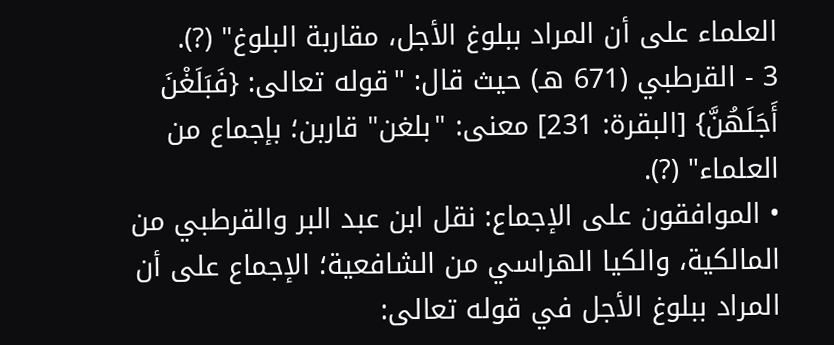العلماء على أن المراد ببلوغ الأجل، مقاربة البلوغ" (?).
3 - القرطبي (671 هـ) حيث قال: "قوله تعالى: {فَبَلَغْنَ أَجَلَهُنَّ} [البقرة: 231] معنى: "بلغن" قاربن؛ بإجماع من العلماء" (?).
• الموافقون على الإجماع: نقل ابن عبد البر والقرطبي من المالكية، والكيا الهراسي من الشافعية؛ الإجماع على أن المراد ببلوغ الأجل في قوله تعالى: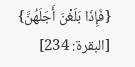{فَإِذَا بَلَغْنَ أَجَلَهُنَّ} [البقرة: 234]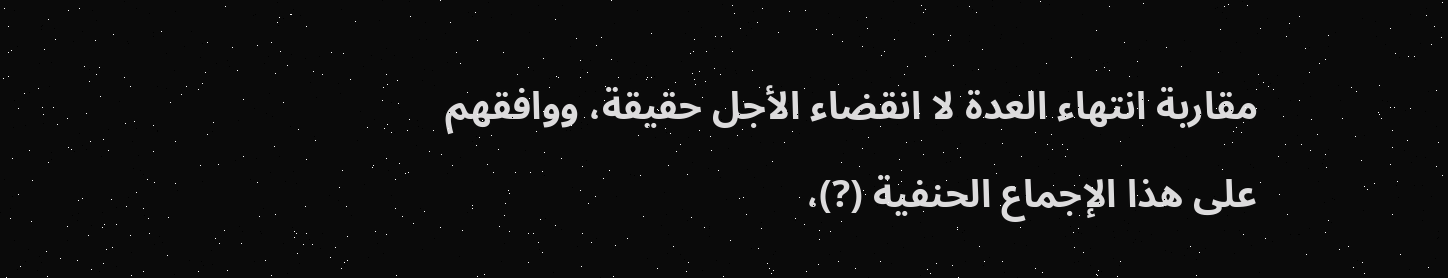مقاربة انتهاء العدة لا انقضاء الأجل حقيقة، ووافقهم على هذا الإجماع الحنفية (?)،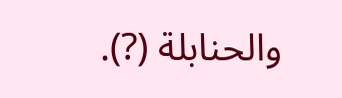والحنابلة (?).